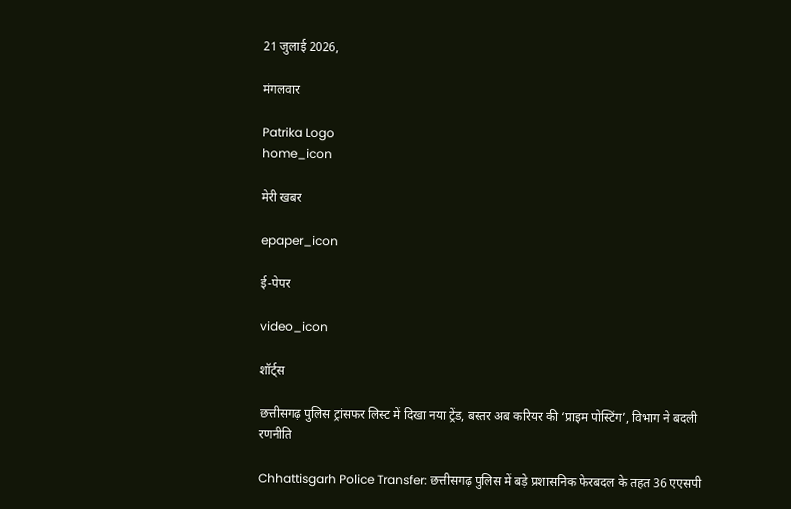21 जुलाई 2026,

मंगलवार

Patrika Logo
home_icon

मेरी खबर

epaper_icon

ई-पेपर

video_icon

शॉर्ट्स

छत्तीसगढ़ पुलिस ट्रांसफर लिस्ट में दिखा नया ट्रेंड, बस्तर अब करियर की ‘प्राइम पोस्टिंग’, विभाग ने बदली रणनीति

Chhattisgarh Police Transfer: छत्तीसगढ़ पुलिस में बड़े प्रशासनिक फेरबदल के तहत 36 एएसपी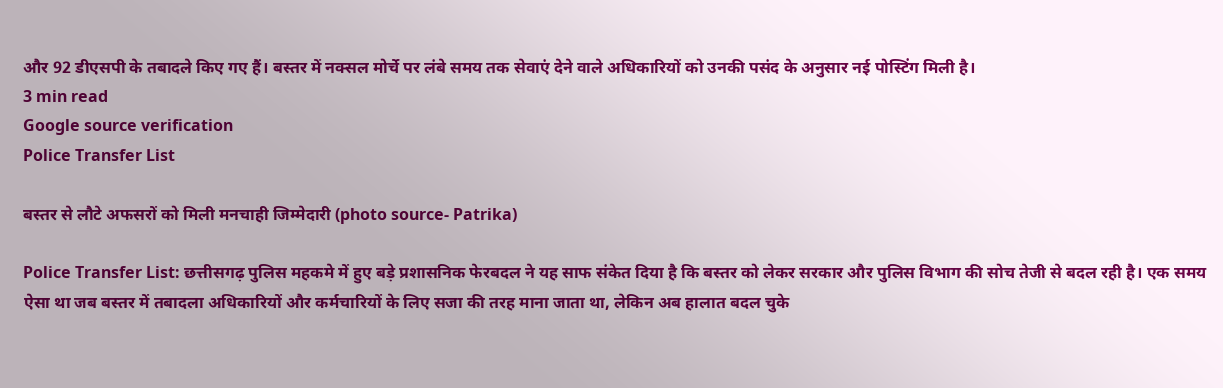और 92 डीएसपी के तबादले किए गए हैं। बस्तर में नक्सल मोर्चे पर लंबे समय तक सेवाएं देने वाले अधिकारियों को उनकी पसंद के अनुसार नई पोस्टिंग मिली है।
3 min read
Google source verification
Police Transfer List

बस्तर से लौटे अफसरों को मिली मनचाही जिम्मेदारी (photo source- Patrika)

Police Transfer List: छत्तीसगढ़ पुलिस महकमे में हुए बड़े प्रशासनिक फेरबदल ने यह साफ संकेत दिया है कि बस्तर को लेकर सरकार और पुलिस विभाग की सोच तेजी से बदल रही है। एक समय ऐसा था जब बस्तर में तबादला अधिकारियों और कर्मचारियों के लिए सजा की तरह माना जाता था, लेकिन अब हालात बदल चुके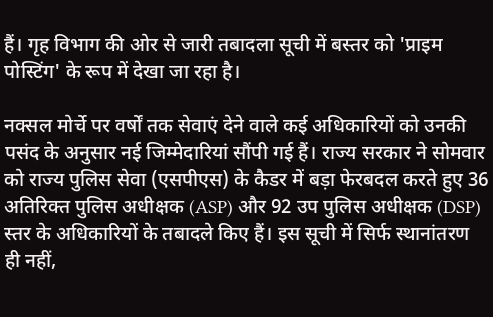हैं। गृह विभाग की ओर से जारी तबादला सूची में बस्तर को 'प्राइम पोस्टिंग' के रूप में देखा जा रहा है।

नक्सल मोर्चे पर वर्षों तक सेवाएं देने वाले कई अधिकारियों को उनकी पसंद के अनुसार नई जिम्मेदारियां सौंपी गई हैं। राज्य सरकार ने सोमवार को राज्य पुलिस सेवा (एसपीएस) के कैडर में बड़ा फेरबदल करते हुए 36 अतिरिक्त पुलिस अधीक्षक (ASP) और 92 उप पुलिस अधीक्षक (DSP) स्तर के अधिकारियों के तबादले किए हैं। इस सूची में सिर्फ स्थानांतरण ही नहीं,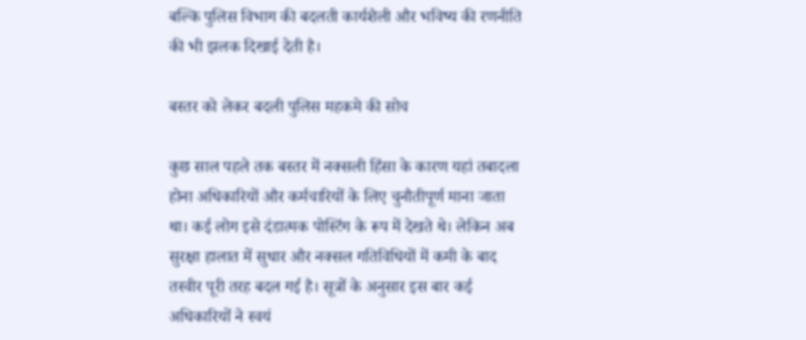बल्कि पुलिस विभाग की बदलती कार्यशैली और भविष्य की रणनीति की भी झलक दिखाई देती है।

बस्तर को लेकर बदली पुलिस महकमे की सोच

कुछ साल पहले तक बस्तर में नक्सली हिंसा के कारण यहां तबादला होना अधिकारियों और कर्मचारियों के लिए चुनौतीपूर्ण माना जाता था। कई लोग इसे दंडात्मक पोस्टिंग के रूप में देखते थे। लेकिन अब सुरक्षा हालात में सुधार और नक्सल गतिविधियों में कमी के बाद तस्वीर पूरी तरह बदल गई है। सूत्रों के अनुसार इस बार कई अधिकारियों ने स्वयं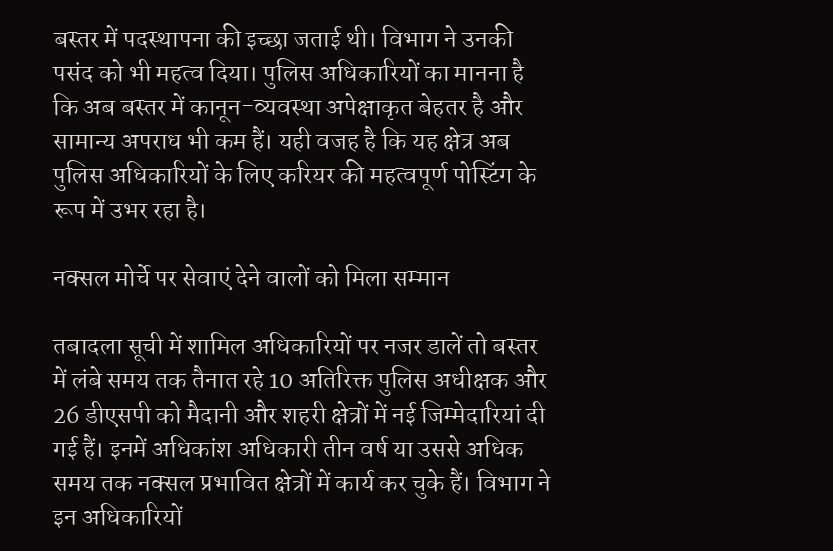बस्तर में पदस्थापना की इच्छा जताई थी। विभाग ने उनकी पसंद को भी महत्व दिया। पुलिस अधिकारियों का मानना है कि अब बस्तर में कानून-व्यवस्था अपेक्षाकृत बेहतर है और सामान्य अपराध भी कम हैं। यही वजह है कि यह क्षेत्र अब पुलिस अधिकारियों के लिए करियर की महत्वपूर्ण पोस्टिंग के रूप में उभर रहा है।

नक्सल मोर्चे पर सेवाएं देने वालों को मिला सम्मान

तबादला सूची में शामिल अधिकारियों पर नजर डालें तो बस्तर में लंबे समय तक तैनात रहे 10 अतिरिक्त पुलिस अधीक्षक और 26 डीएसपी को मैदानी और शहरी क्षेत्रों में नई जिम्मेदारियां दी गई हैं। इनमें अधिकांश अधिकारी तीन वर्ष या उससे अधिक समय तक नक्सल प्रभावित क्षेत्रों में कार्य कर चुके हैं। विभाग ने इन अधिकारियों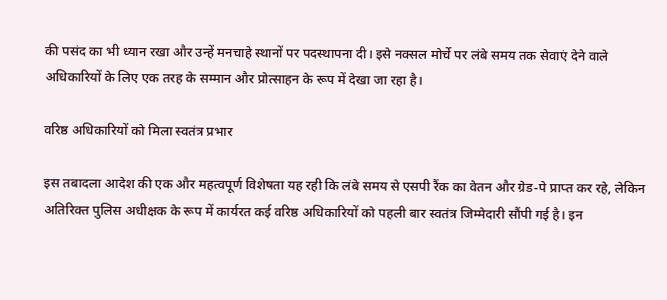की पसंद का भी ध्यान रखा और उन्हें मनचाहे स्थानों पर पदस्थापना दी। इसे नक्सल मोर्चे पर लंबे समय तक सेवाएं देने वाले अधिकारियों के लिए एक तरह के सम्मान और प्रोत्साहन के रूप में देखा जा रहा है।

वरिष्ठ अधिकारियों को मिला स्वतंत्र प्रभार

इस तबादला आदेश की एक और महत्वपूर्ण विशेषता यह रही कि लंबे समय से एसपी रैंक का वेतन और ग्रेड-पे प्राप्त कर रहे, लेकिन अतिरिक्त पुलिस अधीक्षक के रूप में कार्यरत कई वरिष्ठ अधिकारियों को पहली बार स्वतंत्र जिम्मेदारी सौंपी गई है। इन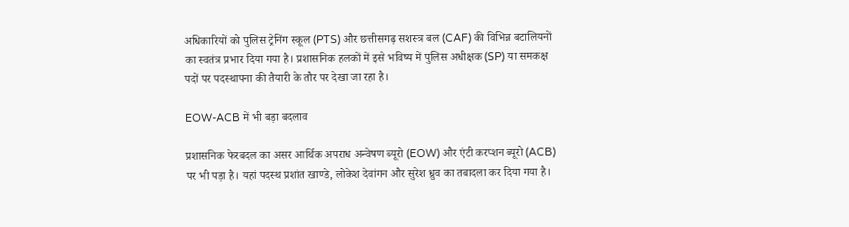अधिकारियों को पुलिस ट्रेनिंग स्कूल (PTS) और छत्तीसगढ़ सशस्त्र बल (CAF) की विभिन्न बटालियनों का स्वतंत्र प्रभार दिया गया है। प्रशासनिक हलकों में इसे भविष्य में पुलिस अधीक्षक (SP) या समकक्ष पदों पर पदस्थापना की तैयारी के तौर पर देखा जा रहा है।

EOW-ACB में भी बड़ा बदलाव

प्रशासनिक फेरबदल का असर आर्थिक अपराध अन्वेषण ब्यूरो (EOW) और एंटी करप्शन ब्यूरो (ACB) पर भी पड़ा है। यहां पदस्थ प्रशांत खाण्डे, लोकेश देवांगन और सुरेश ध्रुव का तबादला कर दिया गया है।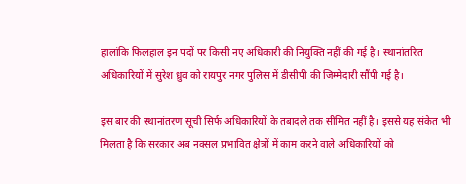हालांकि फिलहाल इन पदों पर किसी नए अधिकारी की नियुक्ति नहीं की गई है। स्थानांतरित अधिकारियों में सुरेश ध्रुव को रायपुर नगर पुलिस में डीसीपी की जिम्मेदारी सौंपी गई है।

इस बार की स्थानांतरण सूची सिर्फ अधिकारियों के तबादले तक सीमित नहीं है। इससे यह संकेत भी मिलता है कि सरकार अब नक्सल प्रभावित क्षेत्रों में काम करने वाले अधिकारियों को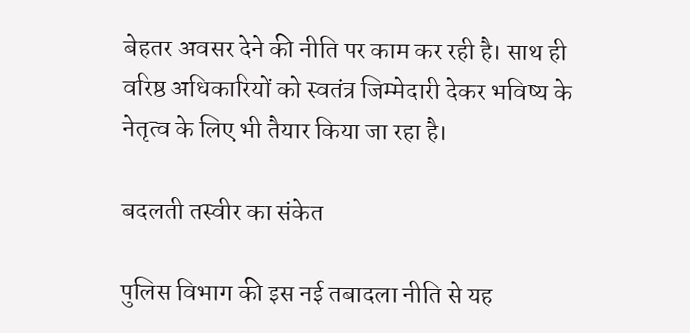बेहतर अवसर देने की नीति पर काम कर रही है। साथ ही वरिष्ठ अधिकारियों को स्वतंत्र जिम्मेदारी देकर भविष्य के नेतृत्व के लिए भी तैयार किया जा रहा है।

बदलती तस्वीर का संकेत

पुलिस विभाग की इस नई तबादला नीति से यह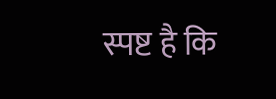स्पष्ट है कि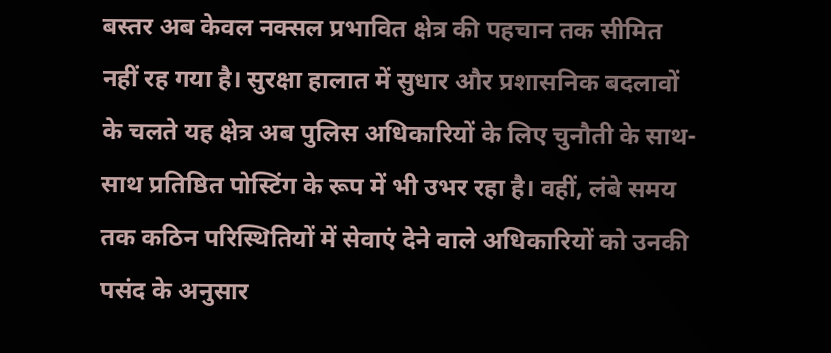बस्तर अब केवल नक्सल प्रभावित क्षेत्र की पहचान तक सीमित नहीं रह गया है। सुरक्षा हालात में सुधार और प्रशासनिक बदलावों के चलते यह क्षेत्र अब पुलिस अधिकारियों के लिए चुनौती के साथ-साथ प्रतिष्ठित पोस्टिंग के रूप में भी उभर रहा है। वहीं, लंबे समय तक कठिन परिस्थितियों में सेवाएं देने वाले अधिकारियों को उनकी पसंद के अनुसार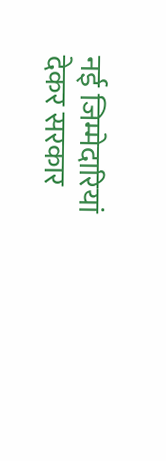नई जिम्मेदारियां देकर सरकार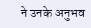ने उनके अनुभव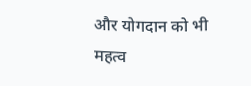और योगदान को भी महत्व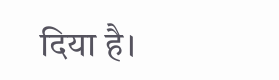दिया है।